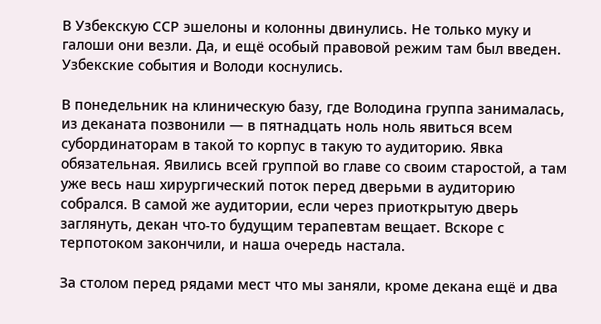В Узбекскую ССР эшелоны и колонны двинулись. Не только муку и галоши они везли. Да, и ещё особый правовой режим там был введен. Узбекские события и Володи коснулись.

В понедельник на клиническую базу, где Володина группа занималась, из деканата позвонили — в пятнадцать ноль ноль явиться всем субординаторам в такой то корпус в такую то аудиторию. Явка обязательная. Явились всей группой во главе со своим старостой, а там уже весь наш хирургический поток перед дверьми в аудиторию собрался. В самой же аудитории, если через приоткрытую дверь заглянуть, декан что-то будущим терапевтам вещает. Вскоре с терпотоком закончили, и наша очередь настала.

За столом перед рядами мест что мы заняли, кроме декана ещё и два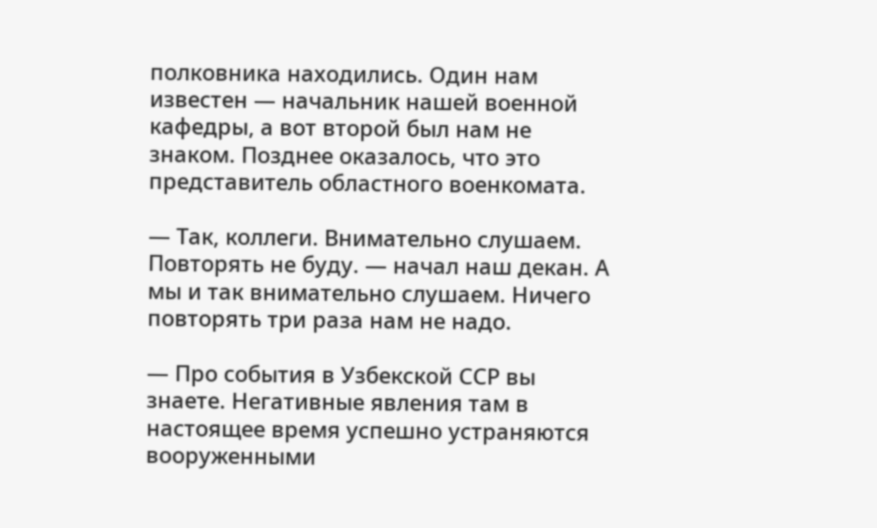полковника находились. Один нам известен — начальник нашей военной кафедры, а вот второй был нам не знаком. Позднее оказалось, что это представитель областного военкомата.

— Так, коллеги. Внимательно слушаем. Повторять не буду. — начал наш декан. А мы и так внимательно слушаем. Ничего повторять три раза нам не надо.

— Про события в Узбекской ССР вы знаете. Негативные явления там в настоящее время успешно устраняются вооруженными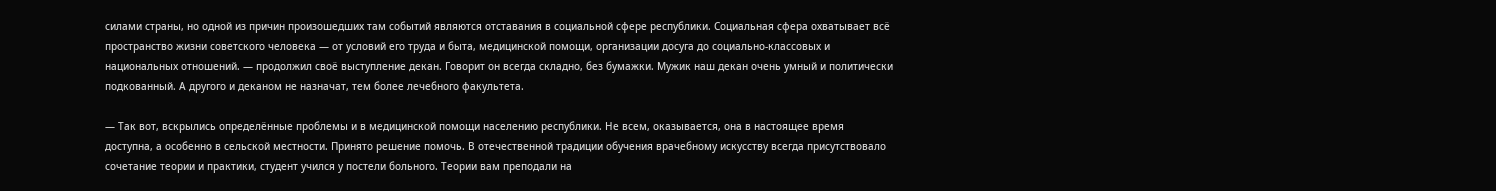силами страны, но одной из причин произошедших там событий являются отставания в социальной сфере республики. Социальная сфера охватывает всё пространство жизни советского человека — от условий его труда и быта, медицинской помощи, организации досуга до социально-классовых и национальных отношений. — продолжил своё выступление декан. Говорит он всегда складно, без бумажки. Мужик наш декан очень умный и политически подкованный. А другого и деканом не назначат, тем более лечебного факультета.

— Так вот, вскрылись определённые проблемы и в медицинской помощи населению республики. Не всем, оказывается, она в настоящее время доступна, а особенно в сельской местности. Принято решение помочь. В отечественной традиции обучения врачебному искусству всегда присутствовало сочетание теории и практики, студент учился у постели больного. Теории вам преподали на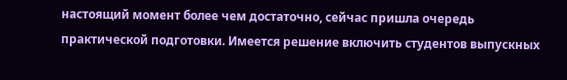настоящий момент более чем достаточно, сейчас пришла очередь практической подготовки. Имеется решение включить студентов выпускных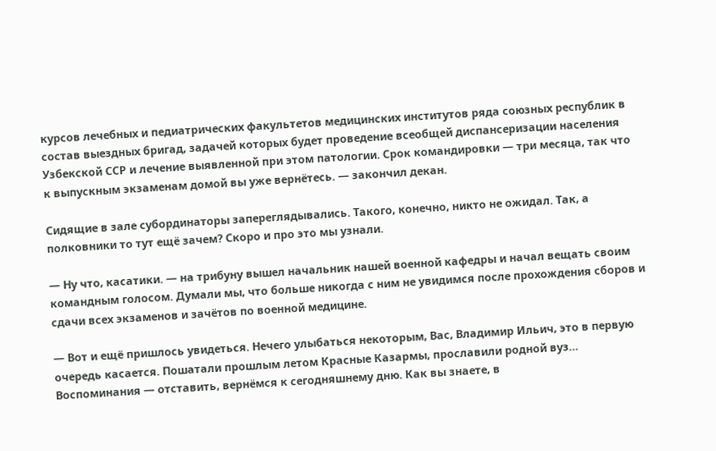курсов лечебных и педиатрических факультетов медицинских институтов ряда союзных республик в состав выездных бригад, задачей которых будет проведение всеобщей диспансеризации населения Узбекской ССР и лечение выявленной при этом патологии. Срок командировки — три месяца, так что к выпускным экзаменам домой вы уже вернётесь. — закончил декан.

Сидящие в зале субординаторы запереглядывались. Такого, конечно, никто не ожидал. Так, а полковники то тут ещё зачем? Скоро и про это мы узнали.

— Ну что, касатики. — на трибуну вышел начальник нашей военной кафедры и начал вещать своим командным голосом. Думали мы, что больше никогда с ним не увидимся после прохождения сборов и сдачи всех экзаменов и зачётов по военной медицине.

— Вот и ещё пришлось увидеться. Нечего улыбаться некоторым, Вас, Владимир Ильич, это в первую очередь касается. Пошатали прошлым летом Красные Казармы, прославили родной вуз… Воспоминания — отставить, вернёмся к сегодняшнему дню. Как вы знаете, в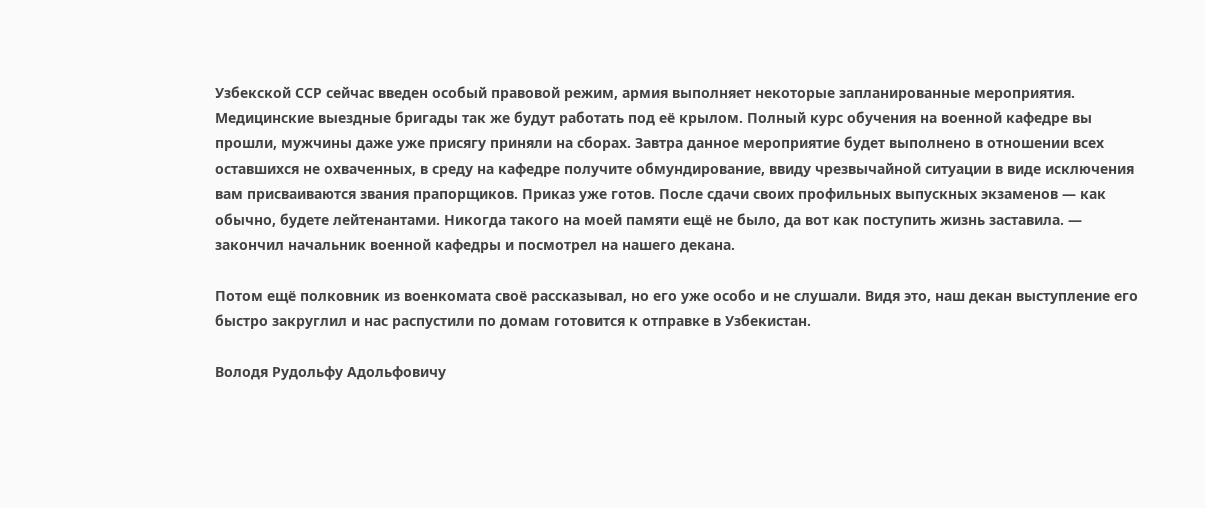Узбекской ССР сейчас введен особый правовой режим, армия выполняет некоторые запланированные мероприятия. Медицинские выездные бригады так же будут работать под её крылом. Полный курс обучения на военной кафедре вы прошли, мужчины даже уже присягу приняли на сборах. Завтра данное мероприятие будет выполнено в отношении всех оставшихся не охваченных, в среду на кафедре получите обмундирование, ввиду чрезвычайной ситуации в виде исключения вам присваиваются звания прапорщиков. Приказ уже готов. После сдачи своих профильных выпускных экзаменов — как обычно, будете лейтенантами. Никогда такого на моей памяти ещё не было, да вот как поступить жизнь заставила. — закончил начальник военной кафедры и посмотрел на нашего декана.

Потом ещё полковник из военкомата своё рассказывал, но его уже особо и не слушали. Видя это, наш декан выступление его быстро закруглил и нас распустили по домам готовится к отправке в Узбекистан.

Володя Рудольфу Адольфовичу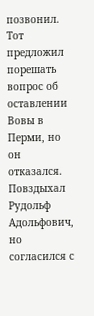позвонил. Тот предложил порешать вопрос об оставлении Вовы в Перми, но он отказался. Повздыхал Рудольф Адольфович, но согласился с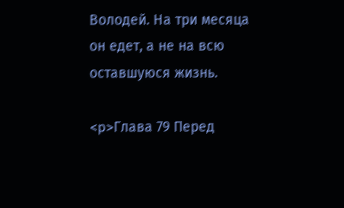Володей. На три месяца он едет, а не на всю оставшуюся жизнь.

<p>Глава 79 Перед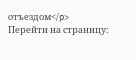отъездом</p>
Перейти на страницу: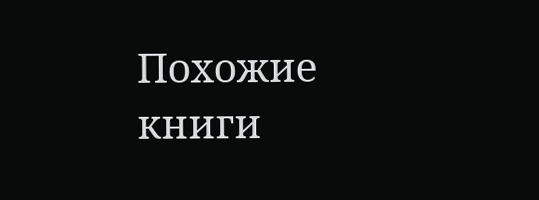Похожие книги